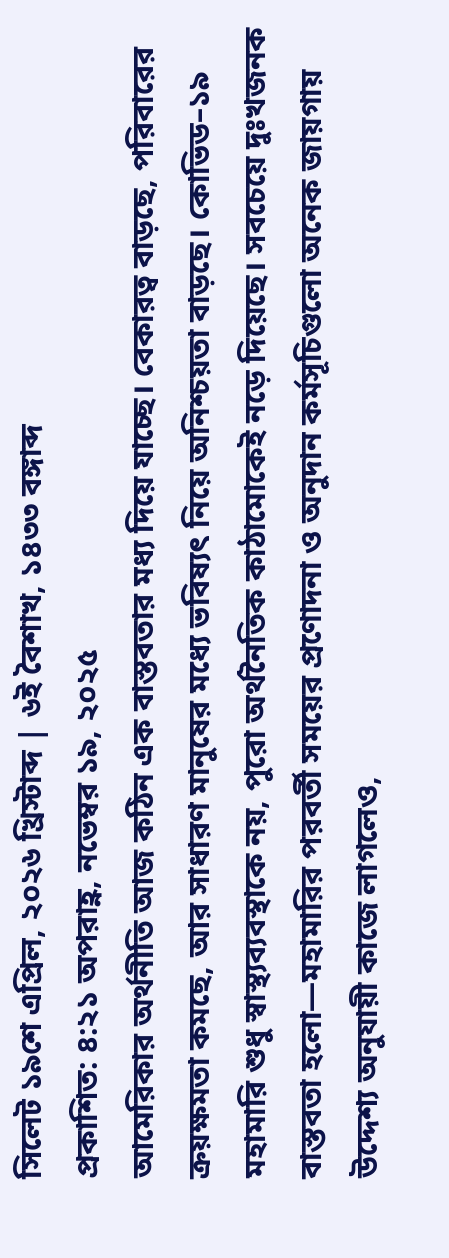সিলেট ১৯শে এপ্রিল, ২০২৬ খ্রিস্টাব্দ | ৬ই বৈশাখ, ১৪৩৩ বঙ্গাব্দ
প্রকাশিত: ৪:২১ অপরাহ্ণ, নভেম্বর ১৯, ২০২৫
আমেরিকার অর্থনীতি আজ কঠিন এক বাস্তবতার মধ্য দিয়ে যাচ্ছে। বেকারত্ব বাড়ছে, পরিবারের ক্রয়ক্ষমতা কমছে, আর সাধারণ মানুষের মধ্যে ভবিষ্যৎ নিয়ে অনিশ্চয়তা বাড়ছে। কোভিড–১৯ মহামারি শুধু স্বাস্থ্যব্যবস্থাকে নয়, পুরো অর্থনৈতিক কাঠামোকেই নড়ে দিয়েছে। সবচেয়ে দুঃখজনক বাস্তবতা হলো—মহামারির পরবর্তী সময়ের প্রণোদনা ও অনুদান কর্মসূচিগুলো অনেক জায়গায় উদ্দেশ্য অনুযায়ী কাজে লাগলেও,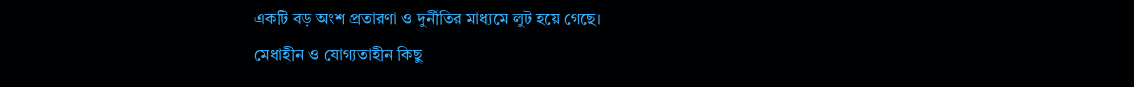একটি বড় অংশ প্রতারণা ও দুর্নীতির মাধ্যমে লুট হয়ে গেছে।
মেধাহীন ও যোগ্যতাহীন কিছু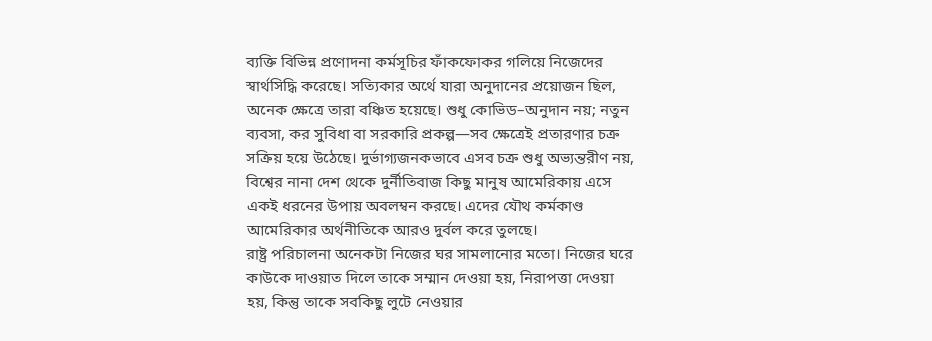ব্যক্তি বিভিন্ন প্রণোদনা কর্মসূচির ফাঁকফোকর গলিয়ে নিজেদের স্বার্থসিদ্ধি করেছে। সত্যিকার অর্থে যারা অনুদানের প্রয়োজন ছিল, অনেক ক্ষেত্রে তারা বঞ্চিত হয়েছে। শুধু কোভিড–অনুদান নয়; নতুন ব্যবসা, কর সুবিধা বা সরকারি প্রকল্প—সব ক্ষেত্রেই প্রতারণার চক্র সক্রিয় হয়ে উঠেছে। দুর্ভাগ্যজনকভাবে এসব চক্র শুধু অভ্যন্তরীণ নয়, বিশ্বের নানা দেশ থেকে দুর্নীতিবাজ কিছু মানুষ আমেরিকায় এসে একই ধরনের উপায় অবলম্বন করছে। এদের যৌথ কর্মকাণ্ড আমেরিকার অর্থনীতিকে আরও দুর্বল করে তুলছে।
রাষ্ট্র পরিচালনা অনেকটা নিজের ঘর সামলানোর মতো। নিজের ঘরে কাউকে দাওয়াত দিলে তাকে সম্মান দেওয়া হয়, নিরাপত্তা দেওয়া হয়, কিন্তু তাকে সবকিছু লুটে নেওয়ার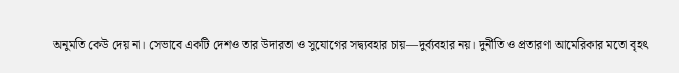অনুমতি কেউ দেয় না। সেভাবে একটি দেশও তার উদারতা ও সুযোগের সদ্ব্যবহার চায়—দুর্ব্যবহার নয়। দুর্নীতি ও প্রতারণা আমেরিকার মতো বৃহৎ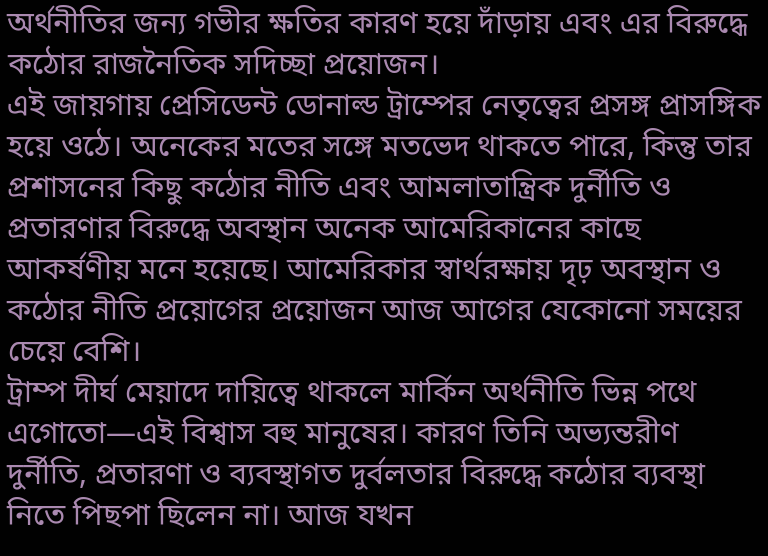অর্থনীতির জন্য গভীর ক্ষতির কারণ হয়ে দাঁড়ায় এবং এর বিরুদ্ধে কঠোর রাজনৈতিক সদিচ্ছা প্রয়োজন।
এই জায়গায় প্রেসিডেন্ট ডোনাল্ড ট্রাম্পের নেতৃত্বের প্রসঙ্গ প্রাসঙ্গিক হয়ে ওঠে। অনেকের মতের সঙ্গে মতভেদ থাকতে পারে, কিন্তু তার প্রশাসনের কিছু কঠোর নীতি এবং আমলাতান্ত্রিক দুর্নীতি ও প্রতারণার বিরুদ্ধে অবস্থান অনেক আমেরিকানের কাছে আকর্ষণীয় মনে হয়েছে। আমেরিকার স্বার্থরক্ষায় দৃঢ় অবস্থান ও কঠোর নীতি প্রয়োগের প্রয়োজন আজ আগের যেকোনো সময়ের চেয়ে বেশি।
ট্রাম্প দীর্ঘ মেয়াদে দায়িত্বে থাকলে মার্কিন অর্থনীতি ভিন্ন পথে এগোতো—এই বিশ্বাস বহু মানুষের। কারণ তিনি অভ্যন্তরীণ দুর্নীতি, প্রতারণা ও ব্যবস্থাগত দুর্বলতার বিরুদ্ধে কঠোর ব্যবস্থা নিতে পিছপা ছিলেন না। আজ যখন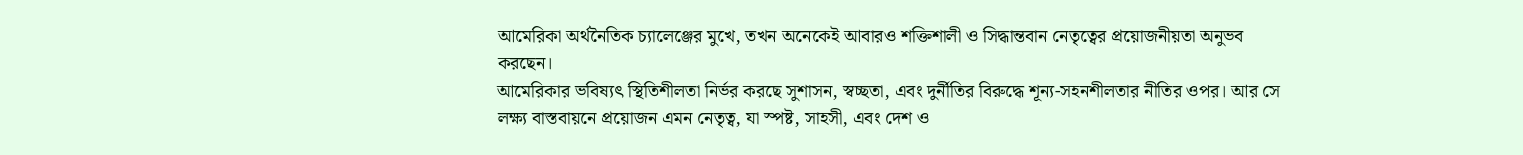আমেরিকা অর্থনৈতিক চ্যালেঞ্জের মুখে, তখন অনেকেই আবারও শক্তিশালী ও সিদ্ধান্তবান নেতৃত্বের প্রয়োজনীয়তা অনুভব করছেন।
আমেরিকার ভবিষ্যৎ স্থিতিশীলতা নির্ভর করছে সুশাসন, স্বচ্ছতা, এবং দুর্নীতির বিরুদ্ধে শূন্য-সহনশীলতার নীতির ওপর। আর সে লক্ষ্য বাস্তবায়নে প্রয়োজন এমন নেতৃত্ব, যা স্পষ্ট, সাহসী, এবং দেশ ও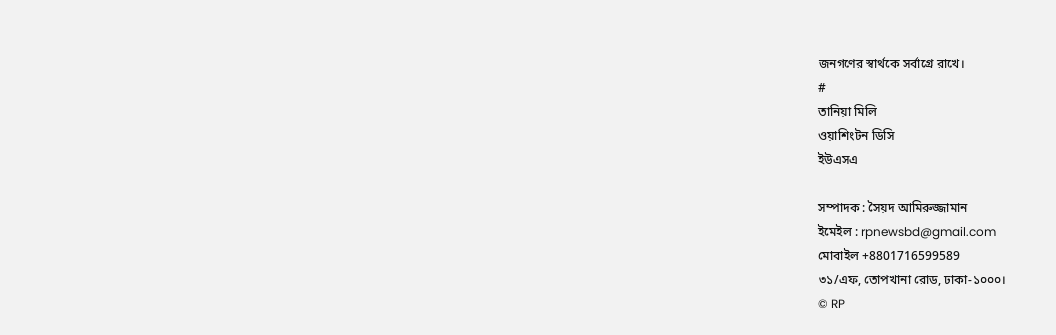জনগণের স্বার্থকে সর্বাগ্রে রাখে।
#
তানিয়া মিলি
ওয়াশিংটন ডিসি
ইউএসএ

সম্পাদক : সৈয়দ আমিরুজ্জামান
ইমেইল : rpnewsbd@gmail.com
মোবাইল +8801716599589
৩১/এফ, তোপখানা রোড, ঢাকা-১০০০।
© RP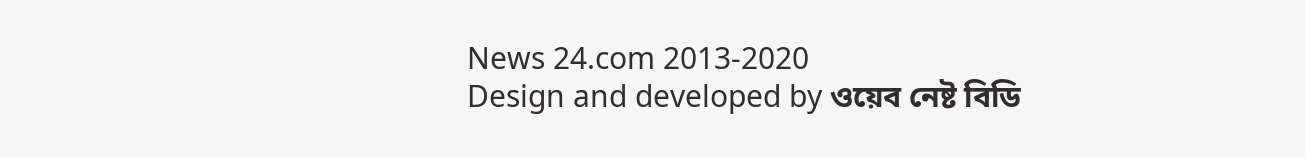News 24.com 2013-2020
Design and developed by ওয়েব নেষ্ট বিডি